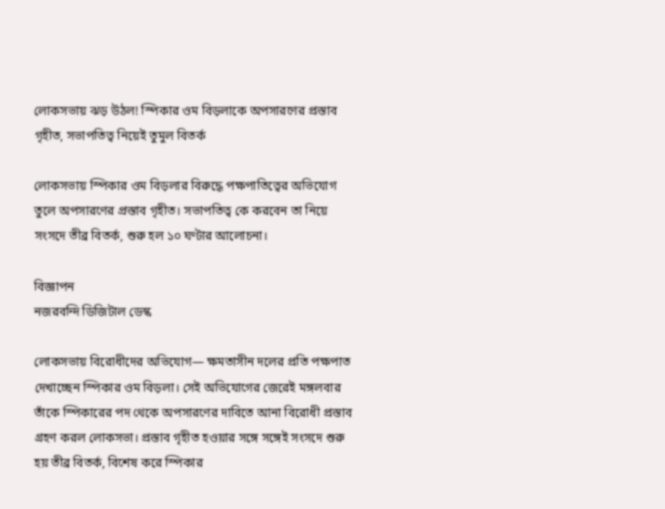লোকসভায় ঝড় উঠল! স্পিকার ওম বিড়লাকে অপসারণের প্রস্তাব গৃহীত, সভাপতিত্ব নিয়েই তুমুল বিতর্ক

লোকসভায় স্পিকার ওম বিড়লার বিরুদ্ধে পক্ষপাতিত্বের অভিযোগ তুলে অপসারণের প্রস্তাব গৃহীত। সভাপতিত্ব কে করবেন তা নিয়ে সংসদে তীব্র বিতর্ক, শুরু হল ১০ ঘণ্টার আলোচনা।

বিজ্ঞাপন
নজরবন্দি ডিজিটাল ডেস্ক

লোকসভায় বিরোধীদের অভিযোগ— ক্ষমতাসীন দলের প্রতি পক্ষপাত দেখাচ্ছেন স্পিকার ওম বিড়লা। সেই অভিযোগের জেরেই মঙ্গলবার তাঁকে স্পিকারের পদ থেকে অপসারণের দাবিতে আনা বিরোধী প্রস্তাব গ্রহণ করল লোকসভা। প্রস্তাব গৃহীত হওয়ার সঙ্গে সঙ্গেই সংসদে শুরু হয় তীব্র বিতর্ক, বিশেষ করে স্পিকার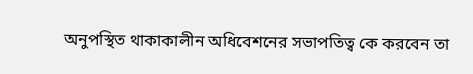অনুপস্থিত থাকাকালীন অধিবেশনের সভাপতিত্ব কে করবেন তা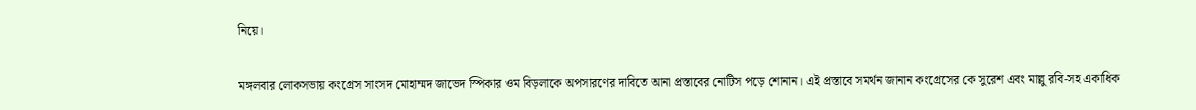নিয়ে।

মঙ্গলবার লোকসভায় কংগ্রেস সাংসদ মোহাম্মদ জাভেদ স্পিকার ওম বিড়লাকে অপসারণের দাবিতে আনা প্রস্তাবের নোটিস পড়ে শোনান। এই প্রস্তাবে সমর্থন জানান কংগ্রেসের কে সুরেশ এবং মাল্লু রবি-সহ একাধিক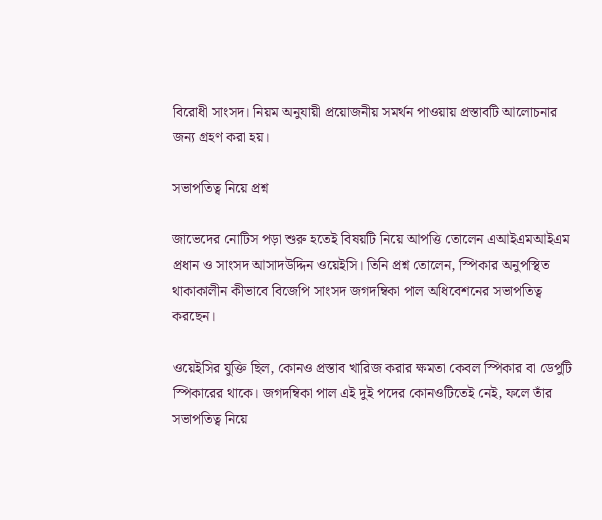বিরোধী সাংসদ। নিয়ম অনুযায়ী প্রয়োজনীয় সমর্থন পাওয়ায় প্রস্তাবটি আলোচনার জন্য গ্রহণ করা হয়।

সভাপতিত্ব নিয়ে প্রশ্ন

জাভেদের নোটিস পড়া শুরু হতেই বিষয়টি নিয়ে আপত্তি তোলেন এআইএমআইএম প্রধান ও সাংসদ আসাদউদ্দিন ওয়েইসি। তিনি প্রশ্ন তোলেন, স্পিকার অনুপস্থিত থাকাকালীন কীভাবে বিজেপি সাংসদ জগদম্বিকা পাল অধিবেশনের সভাপতিত্ব করছেন।

ওয়েইসির যুক্তি ছিল, কোনও প্রস্তাব খারিজ করার ক্ষমতা কেবল স্পিকার বা ডেপুটি স্পিকারের থাকে। জগদম্বিকা পাল এই দুই পদের কোনওটিতেই নেই, ফলে তাঁর সভাপতিত্ব নিয়ে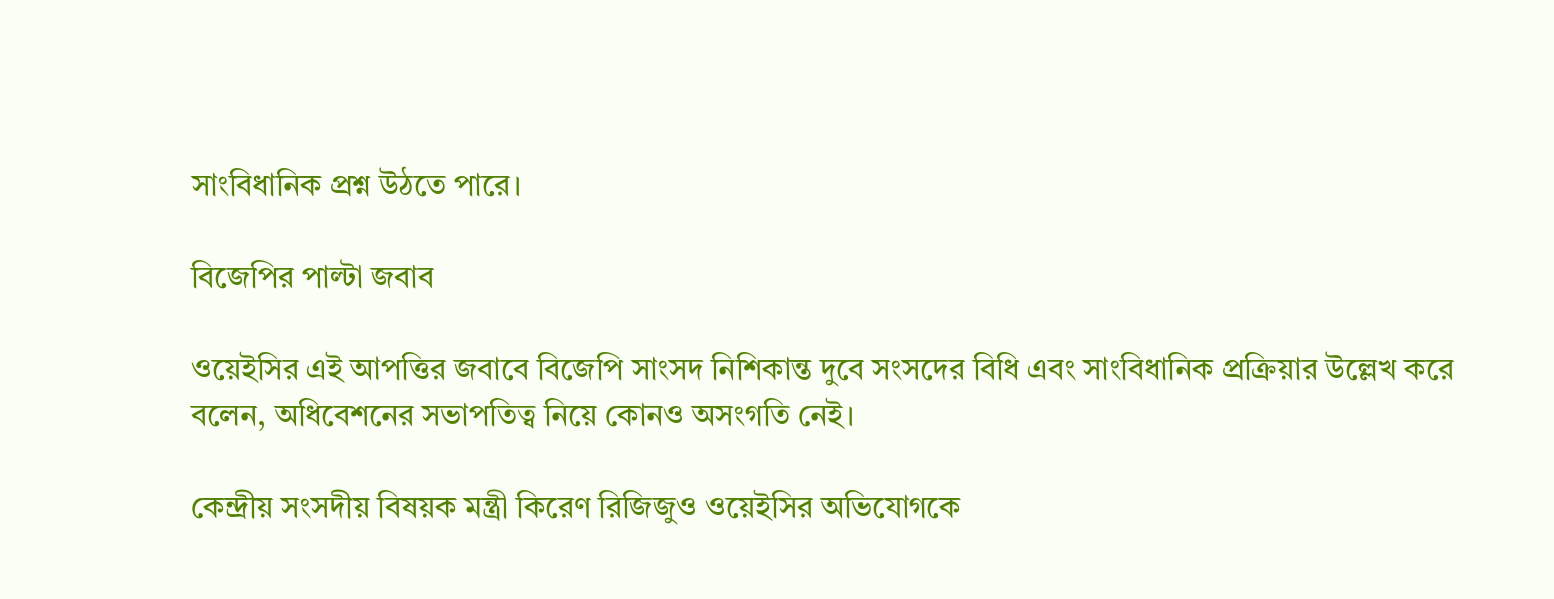সাংবিধানিক প্রশ্ন উঠতে পারে।

বিজেপির পাল্টা জবাব

ওয়েইসির এই আপত্তির জবাবে বিজেপি সাংসদ নিশিকান্ত দুবে সংসদের বিধি এবং সাংবিধানিক প্রক্রিয়ার উল্লেখ করে বলেন, অধিবেশনের সভাপতিত্ব নিয়ে কোনও অসংগতি নেই।

কেন্দ্রীয় সংসদীয় বিষয়ক মন্ত্রী কিরেণ রিজিজুও ওয়েইসির অভিযোগকে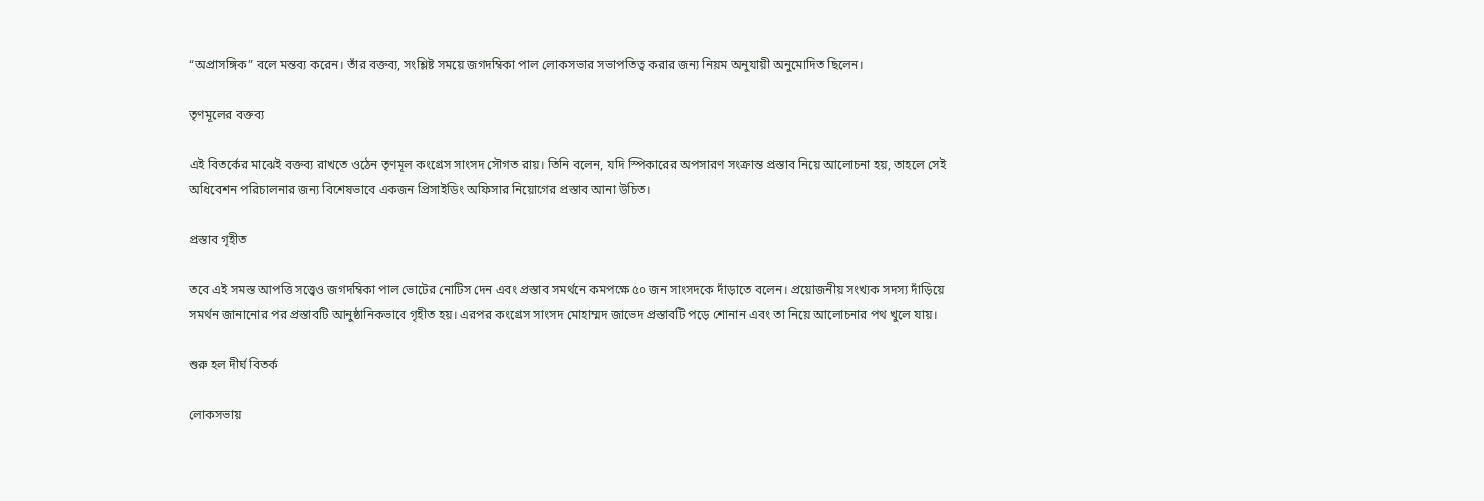“অপ্রাসঙ্গিক” বলে মন্তব্য করেন। তাঁর বক্তব্য, সংশ্লিষ্ট সময়ে জগদম্বিকা পাল লোকসভার সভাপতিত্ব করার জন্য নিয়ম অনুযায়ী অনুমোদিত ছিলেন।

তৃণমূলের বক্তব্য

এই বিতর্কের মাঝেই বক্তব্য রাখতে ওঠেন তৃণমূল কংগ্রেস সাংসদ সৌগত রায়। তিনি বলেন, যদি স্পিকারের অপসারণ সংক্রান্ত প্রস্তাব নিয়ে আলোচনা হয়, তাহলে সেই অধিবেশন পরিচালনার জন্য বিশেষভাবে একজন প্রিসাইডিং অফিসার নিয়োগের প্রস্তাব আনা উচিত।

প্রস্তাব গৃহীত

তবে এই সমস্ত আপত্তি সত্ত্বেও জগদম্বিকা পাল ভোটের নোটিস দেন এবং প্রস্তাব সমর্থনে কমপক্ষে ৫০ জন সাংসদকে দাঁড়াতে বলেন। প্রয়োজনীয় সংখ্যক সদস্য দাঁড়িয়ে সমর্থন জানানোর পর প্রস্তাবটি আনুষ্ঠানিকভাবে গৃহীত হয়। এরপর কংগ্রেস সাংসদ মোহাম্মদ জাভেদ প্রস্তাবটি পড়ে শোনান এবং তা নিয়ে আলোচনার পথ খুলে যায়।

শুরু হল দীর্ঘ বিতর্ক

লোকসভায়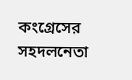কংগ্রেসের সহদলনেতা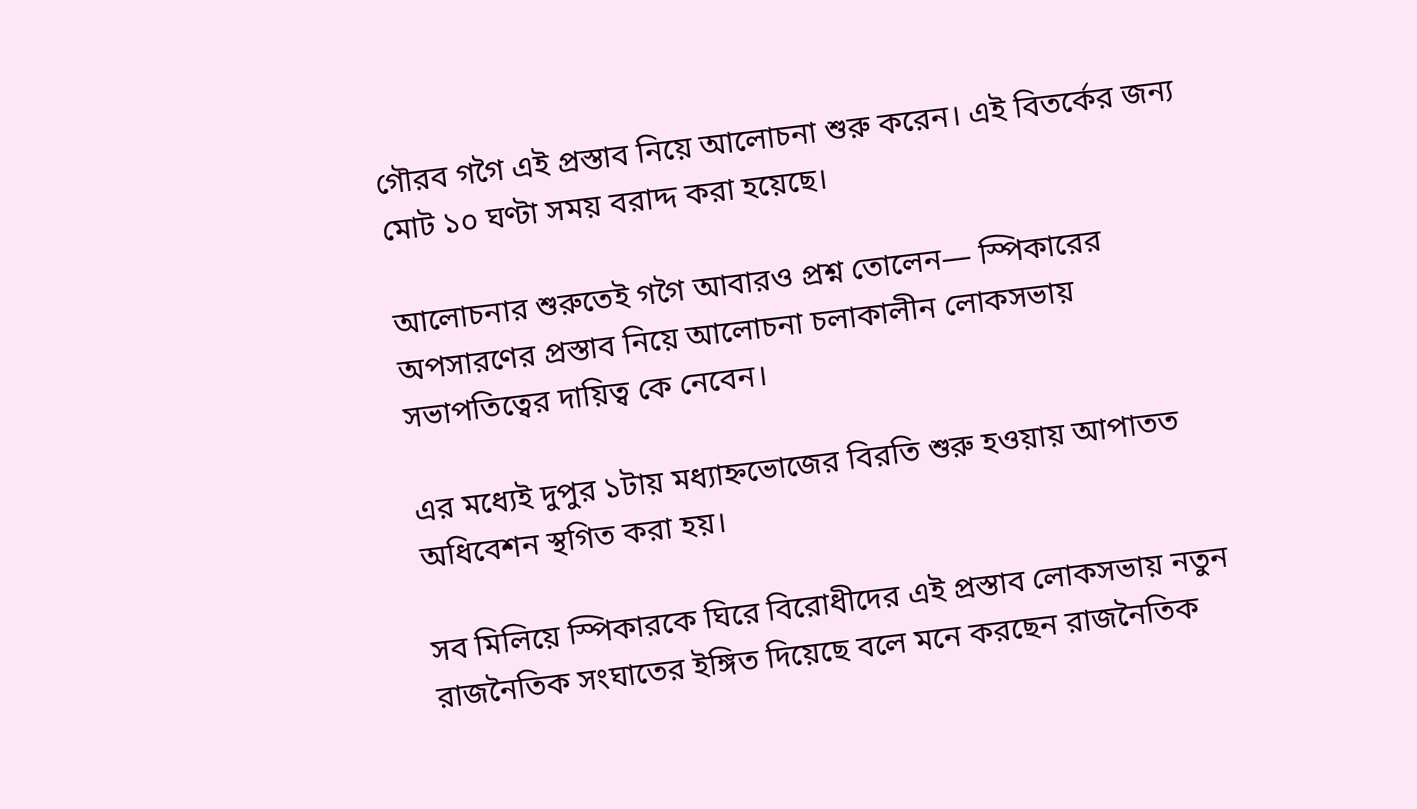গৌরব গগৈ এই প্রস্তাব নিয়ে আলোচনা শুরু করেন। এই বিতর্কের জন্য মোট ১০ ঘণ্টা সময় বরাদ্দ করা হয়েছে।

আলোচনার শুরুতেই গগৈ আবারও প্রশ্ন তোলেন— স্পিকারের অপসারণের প্রস্তাব নিয়ে আলোচনা চলাকালীন লোকসভায় সভাপতিত্বের দায়িত্ব কে নেবেন।

এর মধ্যেই দুপুর ১টায় মধ্যাহ্নভোজের বিরতি শুরু হওয়ায় আপাতত অধিবেশন স্থগিত করা হয়।

সব মিলিয়ে স্পিকারকে ঘিরে বিরোধীদের এই প্রস্তাব লোকসভায় নতুন রাজনৈতিক সংঘাতের ইঙ্গিত দিয়েছে বলে মনে করছেন রাজনৈতিক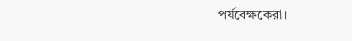পর্যবেক্ষকেরা।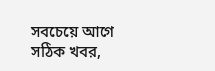সবচেয়ে আগে সঠিক খবর,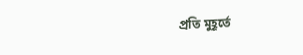প্রতি মুহূর্তে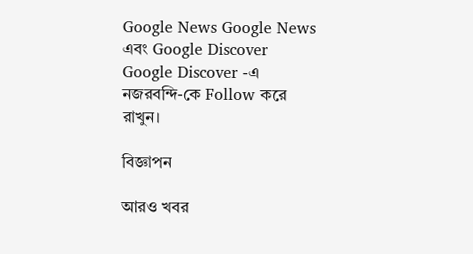Google News Google News এবং Google Discover Google Discover -এ নজরবন্দি-কে Follow করে রাখুন।

বিজ্ঞাপন

আরও খবর